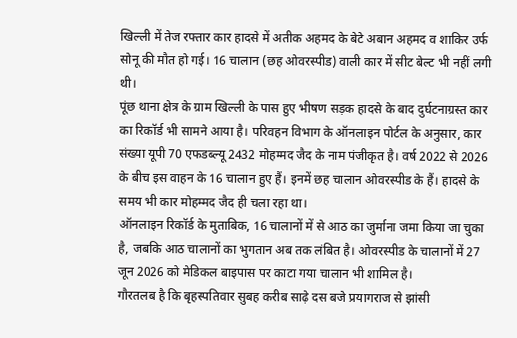खिल्ली में तेज रफ्तार कार हादसे में अतीक अहमद के बेटे अबान अहमद व शाकिर उर्फ सोनू की मौत हो गई। 16 चालान (छह ओवरस्पीड) वाली कार में सीट बेल्ट भी नहीं लगी थी।
पूंछ थाना क्षेत्र के ग्राम खिल्ली के पास हुए भीषण सड़क हादसे के बाद दुर्घटनाग्रस्त कार का रिकॉर्ड भी सामने आया है। परिवहन विभाग के ऑनलाइन पोर्टल के अनुसार, कार संख्या यूपी 70 एफडब्ल्यू 2432 मोहम्मद जैद के नाम पंजीकृत है। वर्ष 2022 से 2026 के बीच इस वाहन के 16 चालान हुए हैं। इनमें छह चालान ओवरस्पीड के हैं। हादसे के समय भी कार मोहम्मद जैद ही चला रहा था।
ऑनलाइन रिकॉर्ड के मुताबिक, 16 चालानों में से आठ का जुर्माना जमा किया जा चुका है, जबकि आठ चालानों का भुगतान अब तक लंबित है। ओवरस्पीड के चालानों में 27 जून 2026 को मेडिकल बाइपास पर काटा गया चालान भी शामिल है।
गौरतलब है कि बृहस्पतिवार सुबह करीब साढ़े दस बजे प्रयागराज से झांसी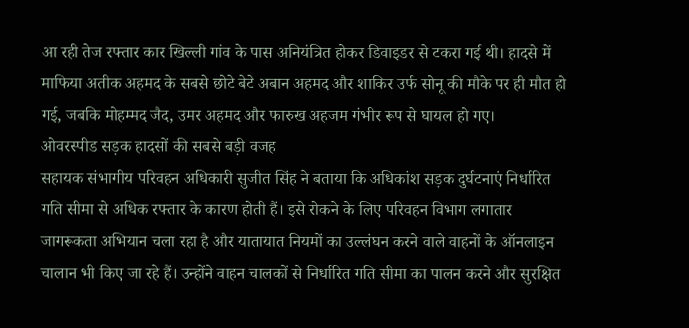आ रही तेज रफ्तार कार खिल्ली गांव के पास अनियंत्रित होकर डिवाइडर से टकरा गई थी। हादसे में माफिया अतीक अहमद के सबसे छोटे बेटे अबान अहमद और शाकिर उर्फ सोनू की मौके पर ही मौत हो गई, जबकि मोहम्मद जैद, उमर अहमद और फारुख अहजम गंभीर रूप से घायल हो गए।
ओवरस्पीड सड़क हादसों की सबसे बड़ी वजह
सहायक संभागीय परिवहन अधिकारी सुजीत सिंह ने बताया कि अधिकांश सड़क दुर्घटनाएं निर्धारित गति सीमा से अधिक रफ्तार के कारण होती हैं। इसे रोकने के लिए परिवहन विभाग लगातार जागरूकता अभियान चला रहा है और यातायात नियमों का उल्लंघन करने वाले वाहनों के ऑनलाइन चालान भी किए जा रहे हैं। उन्होंने वाहन चालकों से निर्धारित गति सीमा का पालन करने और सुरक्षित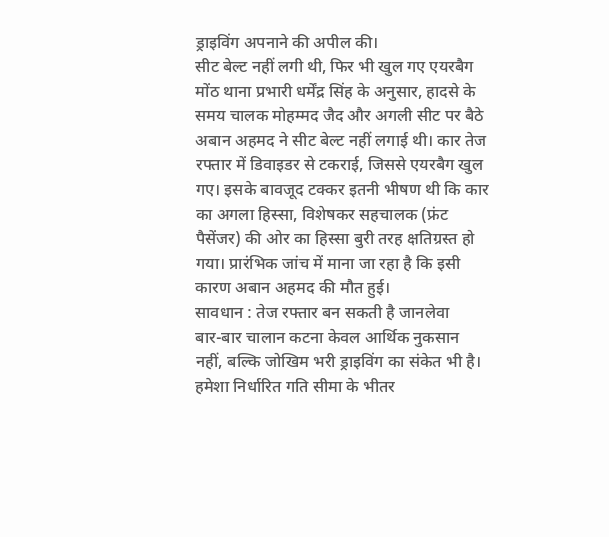ड्राइविंग अपनाने की अपील की।
सीट बेल्ट नहीं लगी थी, फिर भी खुल गए एयरबैग
मोंठ थाना प्रभारी धर्मेंद्र सिंह के अनुसार, हादसे के समय चालक मोहम्मद जैद और अगली सीट पर बैठे अबान अहमद ने सीट बेल्ट नहीं लगाई थी। कार तेज रफ्तार में डिवाइडर से टकराई, जिससे एयरबैग खुल गए। इसके बावजूद टक्कर इतनी भीषण थी कि कार का अगला हिस्सा, विशेषकर सहचालक (फ्रंट पैसेंजर) की ओर का हिस्सा बुरी तरह क्षतिग्रस्त हो गया। प्रारंभिक जांच में माना जा रहा है कि इसी कारण अबान अहमद की मौत हुई।
सावधान : तेज रफ्तार बन सकती है जानलेवा
बार-बार चालान कटना केवल आर्थिक नुकसान नहीं, बल्कि जोखिम भरी ड्राइविंग का संकेत भी है।
हमेशा निर्धारित गति सीमा के भीतर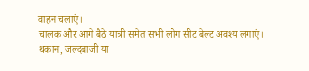वाहन चलाएं।
चालक और आगे बैठे यात्री समेत सभी लोग सीट बेल्ट अवश्य लगाएं।
थकान, जल्दबाजी या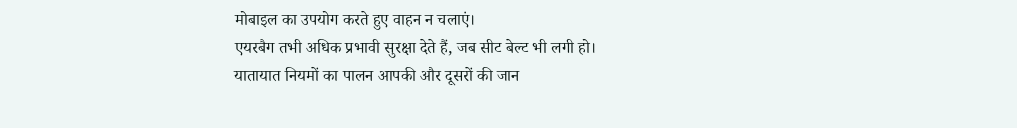मोबाइल का उपयोग करते हुए वाहन न चलाएं।
एयरबैग तभी अधिक प्रभावी सुरक्षा देते हैं, जब सीट बेल्ट भी लगी हो।
यातायात नियमों का पालन आपकी और दूसरों की जान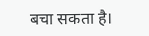बचा सकता है।